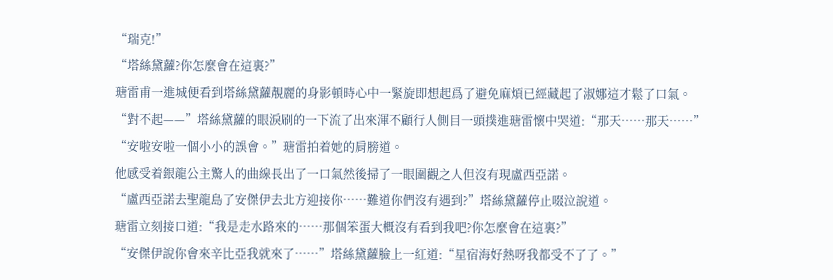“瑞克!”
“塔絲黛蘿?你怎麼會在這裏?”
瑭雷甫一進城便看到塔絲黛蘿靚麗的身影頓時心中一緊旋即想起爲了避免麻煩已經藏起了淑娜這才鬆了口氣。
“對不起——”塔絲黛蘿的眼淚刷的一下流了出來渾不顧行人側目一頭撲進瑭雷懷中哭道:“那天……那天……”
“安啦安啦一個小小的誤會。”瑭雷拍着她的肩膀道。
他感受着銀龍公主驚人的曲線長出了一口氣然後掃了一眼圍觀之人但沒有現盧西亞諾。
“盧西亞諾去聖龍島了安傑伊去北方迎接你……難道你們沒有遇到?”塔絲黛蘿停止啜泣說道。
瑭雷立刻接口道:“我是走水路來的……那個笨蛋大概沒有看到我吧?你怎麼會在這裏?”
“安傑伊說你會來辛比亞我就來了……”塔絲黛蘿臉上一紅道:“星宿海好熱呀我都受不了了。”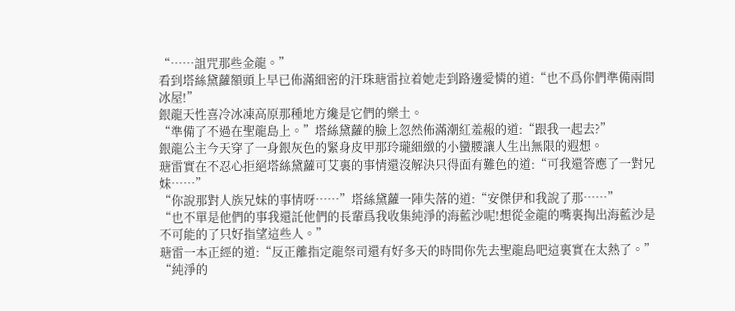“……詛咒那些金龍。”
看到塔絲黛蘿額頭上早已佈滿細密的汗珠瑭雷拉着她走到路邊愛憐的道:“也不爲你們準備兩間冰屋!”
銀龍天性喜冷冰凍高原那種地方纔是它們的樂土。
“準備了不過在聖龍島上。”塔絲黛蘿的臉上忽然佈滿潮紅羞赧的道:“跟我一起去?”
銀龍公主今天穿了一身銀灰色的緊身皮甲那玲瓏細緻的小蠻腰讓人生出無限的遐想。
瑭雷實在不忍心拒絕塔絲黛蘿可艾裏的事情還沒解決只得面有難色的道:“可我還答應了一對兄妹……”
“你說那對人族兄妹的事情呀……”塔絲黛蘿一陣失落的道:“安傑伊和我說了那……”
“也不單是他們的事我還託他們的長輩爲我收集純淨的海藍沙呢!想從金龍的嘴裏掏出海藍沙是不可能的了只好指望這些人。”
瑭雷一本正經的道:“反正離指定龍祭司還有好多天的時間你先去聖龍島吧這裏實在太熱了。”
“純淨的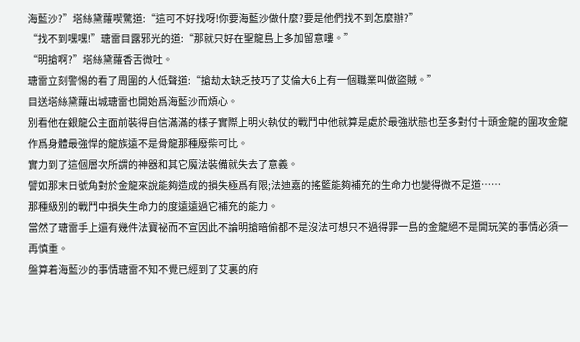海藍沙?”塔絲黛蘿喫驚道:“這可不好找呀!你要海藍沙做什麼?要是他們找不到怎麼辦?”
“找不到嘿嘿!”瑭雷目露邪光的道:“那就只好在聖龍島上多加留意嘍。”
“明搶啊?”塔絲黛蘿香舌微吐。
瑭雷立刻警惕的看了周圍的人低聲道:“搶劫太缺乏技巧了艾倫大6上有一個職業叫做盜賊。”
目送塔絲黛蘿出城瑭雷也開始爲海藍沙而煩心。
別看他在銀龍公主面前裝得自信滿滿的樣子實際上明火執仗的戰鬥中他就算是處於最強狀態也至多對付十頭金龍的圍攻金龍作爲身體最強悍的龍族遠不是骨龍那種廢柴可比。
實力到了這個層次所謂的神器和其它魔法裝備就失去了意義。
譬如那末日號角對於金龍來說能夠造成的損失極爲有限;法迪嘉的搖籃能夠補充的生命力也變得微不足道……
那種級別的戰鬥中損失生命力的度遠遠過它補充的能力。
當然了瑭雷手上還有幾件法寶祕而不宣因此不論明搶暗偷都不是沒法可想只不過得罪一島的金龍絕不是開玩笑的事情必須一再慎重。
盤算着海藍沙的事情瑭雷不知不覺已經到了艾裏的府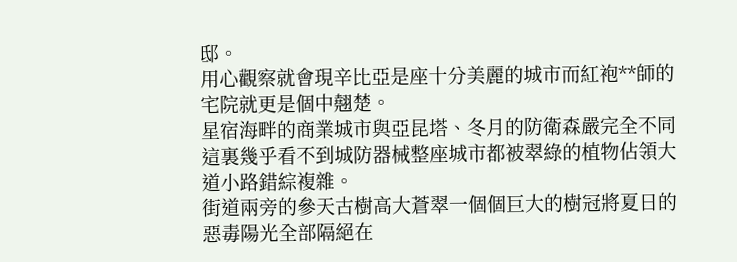邸。
用心觀察就會現辛比亞是座十分美麗的城市而紅袍**師的宅院就更是個中翹楚。
星宿海畔的商業城市與亞昆塔、冬月的防衛森嚴完全不同這裏幾乎看不到城防器械整座城市都被翠綠的植物佔領大道小路錯綜複雜。
街道兩旁的參天古樹高大蒼翠一個個巨大的樹冠將夏日的惡毒陽光全部隔絕在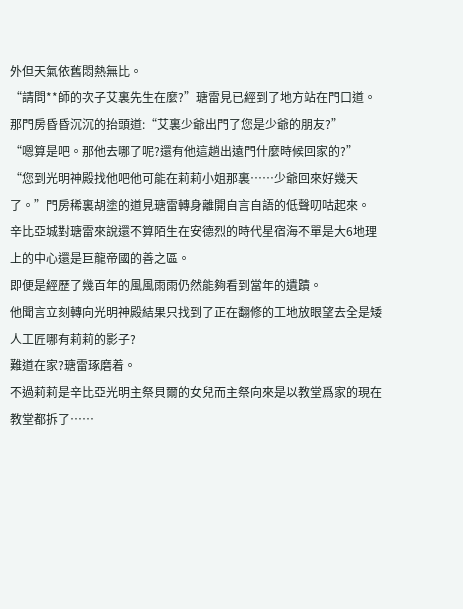外但天氣依舊悶熱無比。
“請問**師的次子艾裏先生在麼?”瑭雷見已經到了地方站在門口道。
那門房昏昏沉沉的抬頭道:“艾裏少爺出門了您是少爺的朋友?”
“嗯算是吧。那他去哪了呢?還有他這趟出遠門什麼時候回家的?”
“您到光明神殿找他吧他可能在莉莉小姐那裏……少爺回來好幾天了。”門房稀裏胡塗的道見瑭雷轉身離開自言自語的低聲叨咕起來。
辛比亞城對瑭雷來說還不算陌生在安德烈的時代星宿海不單是大6地理上的中心還是巨龍帝國的善之區。
即便是經歷了幾百年的風風雨雨仍然能夠看到當年的遺蹟。
他聞言立刻轉向光明神殿結果只找到了正在翻修的工地放眼望去全是矮人工匠哪有莉莉的影子?
難道在家?瑭雷琢磨着。
不過莉莉是辛比亞光明主祭貝爾的女兒而主祭向來是以教堂爲家的現在教堂都拆了……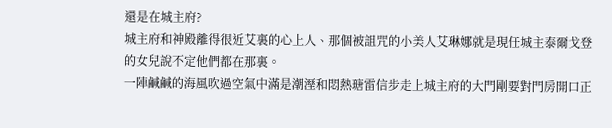還是在城主府?
城主府和神殿離得很近艾裏的心上人、那個被詛咒的小美人艾琳娜就是現任城主泰爾戈登的女兒說不定他們都在那裏。
一陣鹹鹹的海風吹過空氣中滿是潮溼和悶熱瑭雷信步走上城主府的大門剛要對門房開口正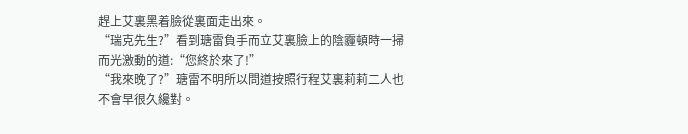趕上艾裏黑着臉從裏面走出來。
“瑞克先生?”看到瑭雷負手而立艾裏臉上的陰霾頓時一掃而光激動的道:“您終於來了!”
“我來晚了?”瑭雷不明所以問道按照行程艾裏莉莉二人也不會早很久纔對。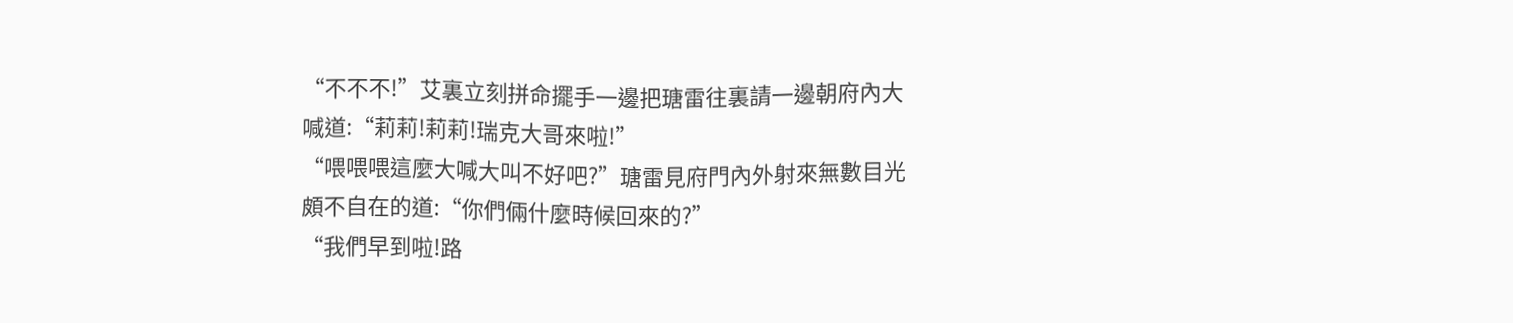“不不不!”艾裏立刻拼命擺手一邊把瑭雷往裏請一邊朝府內大喊道:“莉莉!莉莉!瑞克大哥來啦!”
“喂喂喂這麼大喊大叫不好吧?”瑭雷見府門內外射來無數目光頗不自在的道:“你們倆什麼時候回來的?”
“我們早到啦!路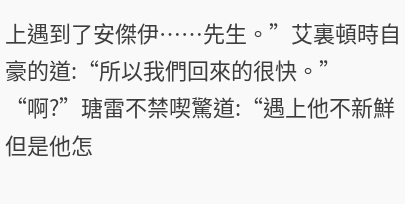上遇到了安傑伊……先生。”艾裏頓時自豪的道:“所以我們回來的很快。”
“啊?”瑭雷不禁喫驚道:“遇上他不新鮮但是他怎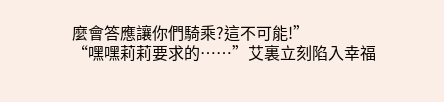麼會答應讓你們騎乘?這不可能!”
“嘿嘿莉莉要求的……”艾裏立刻陷入幸福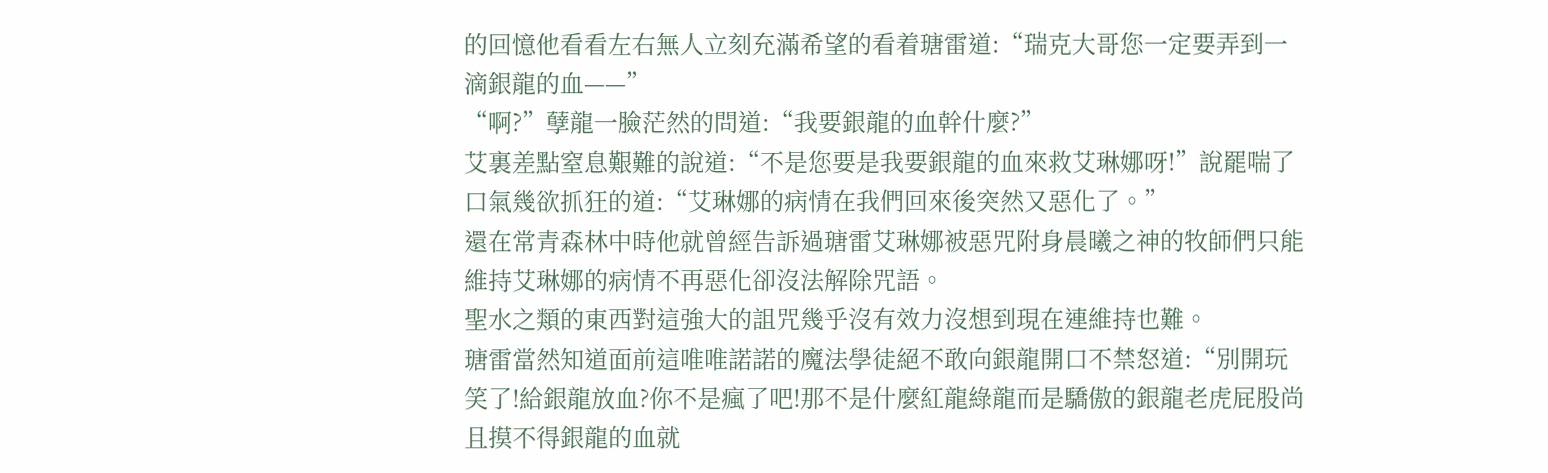的回憶他看看左右無人立刻充滿希望的看着瑭雷道:“瑞克大哥您一定要弄到一滴銀龍的血——”
“啊?”孽龍一臉茫然的問道:“我要銀龍的血幹什麼?”
艾裏差點窒息艱難的說道:“不是您要是我要銀龍的血來救艾琳娜呀!”說罷喘了口氣幾欲抓狂的道:“艾琳娜的病情在我們回來後突然又惡化了。”
還在常青森林中時他就曾經告訴過瑭雷艾琳娜被惡咒附身晨曦之神的牧師們只能維持艾琳娜的病情不再惡化卻沒法解除咒語。
聖水之類的東西對這強大的詛咒幾乎沒有效力沒想到現在連維持也難。
瑭雷當然知道面前這唯唯諾諾的魔法學徒絕不敢向銀龍開口不禁怒道:“別開玩笑了!給銀龍放血?你不是瘋了吧!那不是什麼紅龍綠龍而是驕傲的銀龍老虎屁股尚且摸不得銀龍的血就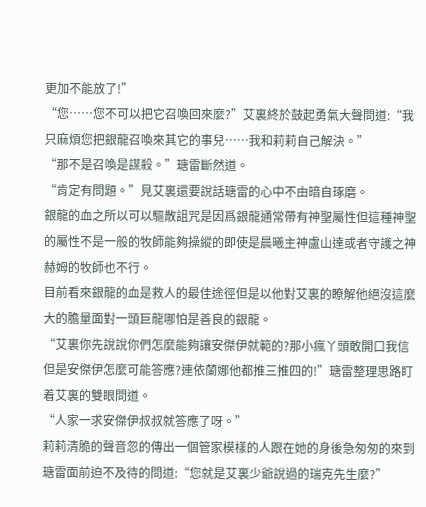更加不能放了!”
“您……您不可以把它召喚回來麼?”艾裏終於鼓起勇氣大聲問道:“我只麻煩您把銀龍召喚來其它的事兒……我和莉莉自己解決。”
“那不是召喚是謀殺。”瑭雷斷然道。
“肯定有問題。”見艾裏還要說話瑭雷的心中不由暗自琢磨。
銀龍的血之所以可以驅散詛咒是因爲銀龍通常帶有神聖屬性但這種神聖的屬性不是一般的牧師能夠操縱的即使是晨曦主神盧山達或者守護之神赫姆的牧師也不行。
目前看來銀龍的血是救人的最佳途徑但是以他對艾裏的瞭解他絕沒這麼大的膽量面對一頭巨龍哪怕是善良的銀龍。
“艾裏你先說說你們怎麼能夠讓安傑伊就範的?那小瘋丫頭敢開口我信但是安傑伊怎麼可能答應?連依蘭娜他都推三推四的!”瑭雷整理思路盯着艾裏的雙眼問道。
“人家一求安傑伊叔叔就答應了呀。”
莉莉清脆的聲音忽的傳出一個管家模樣的人跟在她的身後急匆匆的來到瑭雷面前迫不及待的問道:“您就是艾裏少爺說過的瑞克先生麼?”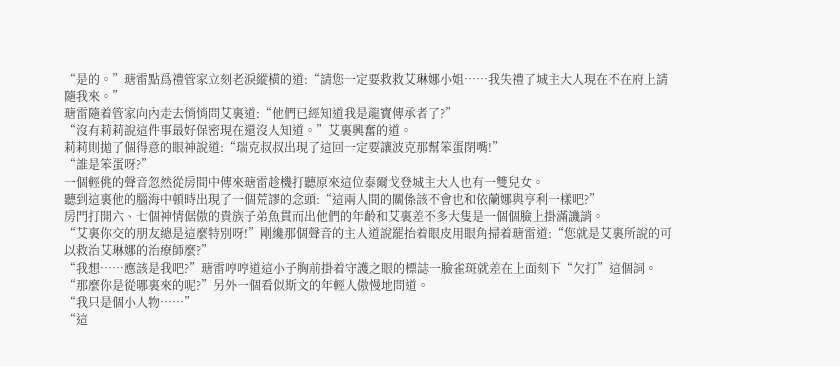“是的。”瑭雷點爲禮管家立刻老淚縱橫的道:“請您一定要救救艾琳娜小姐……我失禮了城主大人現在不在府上請隨我來。”
瑭雷隨着管家向內走去悄悄問艾裏道:“他們已經知道我是龍寶傳承者了?”
“沒有莉莉說這件事最好保密現在還沒人知道。”艾裏興奮的道。
莉莉則拋了個得意的眼神說道:“瑞克叔叔出現了這回一定要讓波克那幫笨蛋閉嘴!”
“誰是笨蛋呀?”
一個輕佻的聲音忽然從房間中傳來瑭雷趁機打聽原來這位泰爾戈登城主大人也有一雙兒女。
聽到這裏他的腦海中頓時出現了一個荒謬的念頭:“這兩人間的關係該不會也和依蘭娜與亨利一樣吧?”
房門打開六、七個神情倨傲的貴族子弟魚貫而出他們的年齡和艾裏差不多大隻是一個個臉上掛滿譏誚。
“艾裏你交的朋友總是這麼特別呀!”剛纔那個聲音的主人道說罷抬着眼皮用眼角掃着瑭雷道:“您就是艾裏所說的可以救治艾琳娜的治療師麼?”
“我想……應該是我吧?”瑭雷哼哼道這小子胸前掛着守護之眼的標誌一臉雀斑就差在上面刻下“欠打”這個詞。
“那麼你是從哪裏來的呢?”另外一個看似斯文的年輕人傲慢地問道。
“我只是個小人物……”
“這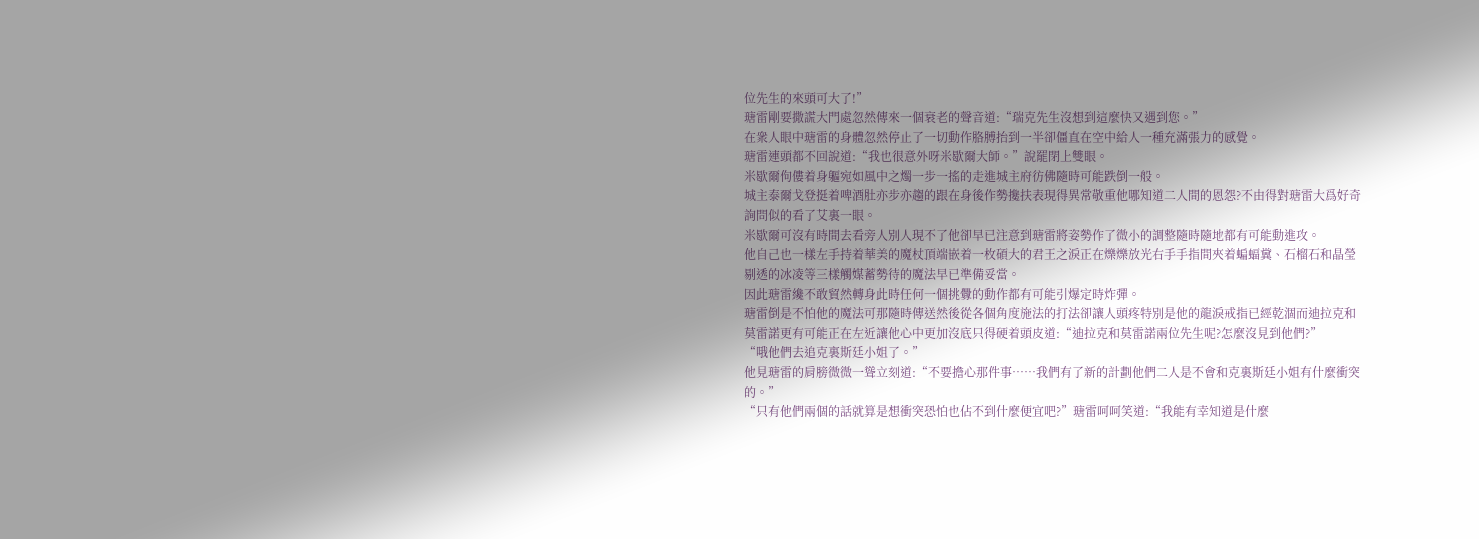位先生的來頭可大了!”
瑭雷剛要撒謊大門處忽然傳來一個衰老的聲音道:“瑞克先生沒想到這麼快又遇到您。”
在衆人眼中瑭雷的身體忽然停止了一切動作胳膊抬到一半卻僵直在空中給人一種充滿張力的感覺。
瑭雷連頭都不回說道:“我也很意外呀米歇爾大師。”說罷閉上雙眼。
米歇爾佝僂着身軀宛如風中之燭一步一搖的走進城主府彷佛隨時可能跌倒一般。
城主泰爾戈登挺着啤酒肚亦步亦趨的跟在身後作勢攙扶表現得異常敬重他哪知道二人間的恩怨?不由得對瑭雷大爲好奇詢問似的看了艾裏一眼。
米歇爾可沒有時間去看旁人別人現不了他卻早已注意到瑭雷將姿勢作了微小的調整隨時隨地都有可能動進攻。
他自己也一樣左手持着華美的魔杖頂端嵌着一枚碩大的君王之淚正在爍爍放光右手手指間夾着蝙蝠糞、石榴石和晶瑩剔透的冰凌等三樣觸媒蓄勢待的魔法早已準備妥當。
因此瑭雷纔不敢貿然轉身此時任何一個挑釁的動作都有可能引爆定時炸彈。
瑭雷倒是不怕他的魔法可那隨時傳送然後從各個角度施法的打法卻讓人頭疼特別是他的龍淚戒指已經乾涸而迪拉克和莫雷諾更有可能正在左近讓他心中更加沒底只得硬着頭皮道:“迪拉克和莫雷諾兩位先生呢?怎麼沒見到他們?”
“哦他們去追克裏斯廷小姐了。”
他見瑭雷的肩膀微微一聳立刻道:“不要擔心那件事……我們有了新的計劃他們二人是不會和克裏斯廷小姐有什麼衝突的。”
“只有他們兩個的話就算是想衝突恐怕也佔不到什麼便宜吧?”瑭雷呵呵笑道:“我能有幸知道是什麼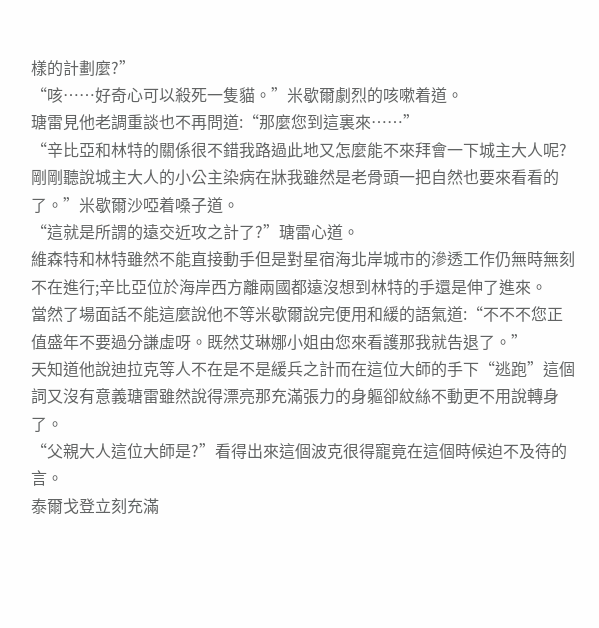樣的計劃麼?”
“咳……好奇心可以殺死一隻貓。”米歇爾劇烈的咳嗽着道。
瑭雷見他老調重談也不再問道:“那麼您到這裏來……”
“辛比亞和林特的關係很不錯我路過此地又怎麼能不來拜會一下城主大人呢?剛剛聽說城主大人的小公主染病在牀我雖然是老骨頭一把自然也要來看看的了。”米歇爾沙啞着嗓子道。
“這就是所謂的遠交近攻之計了?”瑭雷心道。
維森特和林特雖然不能直接動手但是對星宿海北岸城市的滲透工作仍無時無刻不在進行;辛比亞位於海岸西方離兩國都遠沒想到林特的手還是伸了進來。
當然了場面話不能這麼說他不等米歇爾說完便用和緩的語氣道:“不不不您正值盛年不要過分謙虛呀。既然艾琳娜小姐由您來看護那我就告退了。”
天知道他說迪拉克等人不在是不是緩兵之計而在這位大師的手下“逃跑”這個詞又沒有意義瑭雷雖然說得漂亮那充滿張力的身軀卻紋絲不動更不用說轉身了。
“父親大人這位大師是?”看得出來這個波克很得寵竟在這個時候迫不及待的言。
泰爾戈登立刻充滿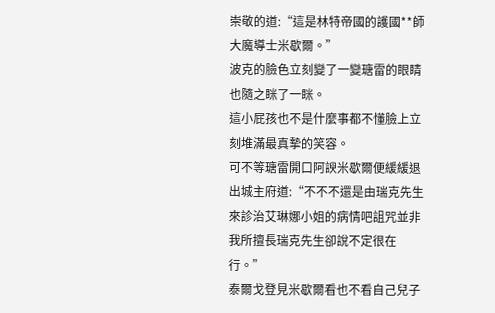崇敬的道:“這是林特帝國的護國**師大魔導士米歇爾。”
波克的臉色立刻變了一變瑭雷的眼睛也隨之眯了一眯。
這小屁孩也不是什麼事都不懂臉上立刻堆滿最真摯的笑容。
可不等瑭雷開口阿諛米歇爾便緩緩退出城主府道:“不不不還是由瑞克先生來診治艾琳娜小姐的病情吧詛咒並非我所擅長瑞克先生卻說不定很在行。”
泰爾戈登見米歇爾看也不看自己兒子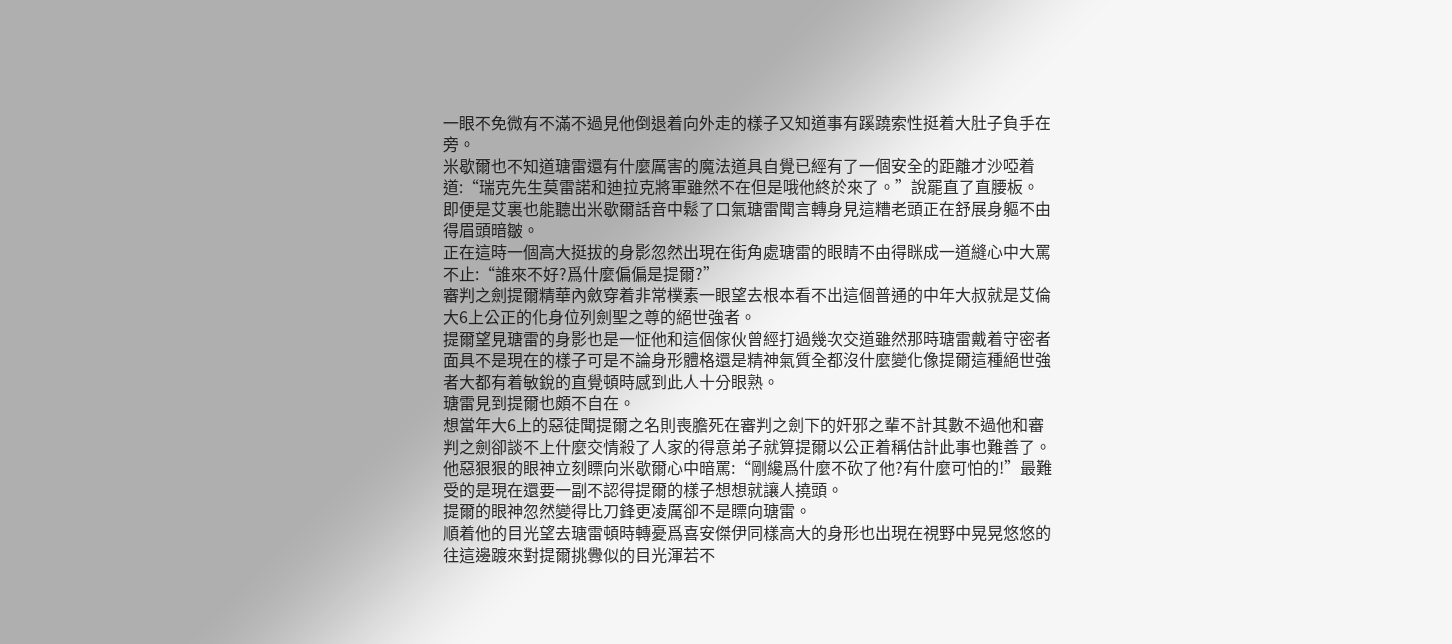一眼不免微有不滿不過見他倒退着向外走的樣子又知道事有蹊蹺索性挺着大肚子負手在旁。
米歇爾也不知道瑭雷還有什麼厲害的魔法道具自覺已經有了一個安全的距離才沙啞着道:“瑞克先生莫雷諾和迪拉克將軍雖然不在但是哦他終於來了。”說罷直了直腰板。
即便是艾裏也能聽出米歇爾話音中鬆了口氣瑭雷聞言轉身見這糟老頭正在舒展身軀不由得眉頭暗皺。
正在這時一個高大挺拔的身影忽然出現在街角處瑭雷的眼睛不由得眯成一道縫心中大罵不止:“誰來不好?爲什麼偏偏是提爾?”
審判之劍提爾精華內斂穿着非常樸素一眼望去根本看不出這個普通的中年大叔就是艾倫大6上公正的化身位列劍聖之尊的絕世強者。
提爾望見瑭雷的身影也是一怔他和這個傢伙曾經打過幾次交道雖然那時瑭雷戴着守密者面具不是現在的樣子可是不論身形體格還是精神氣質全都沒什麼變化像提爾這種絕世強者大都有着敏銳的直覺頓時感到此人十分眼熟。
瑭雷見到提爾也頗不自在。
想當年大6上的惡徒聞提爾之名則喪膽死在審判之劍下的奸邪之輩不計其數不過他和審判之劍卻談不上什麼交情殺了人家的得意弟子就算提爾以公正着稱估計此事也難善了。
他惡狠狠的眼神立刻瞟向米歇爾心中暗罵:“剛纔爲什麼不砍了他?有什麼可怕的!”最難受的是現在還要一副不認得提爾的樣子想想就讓人撓頭。
提爾的眼神忽然變得比刀鋒更凌厲卻不是瞟向瑭雷。
順着他的目光望去瑭雷頓時轉憂爲喜安傑伊同樣高大的身形也出現在視野中晃晃悠悠的往這邊踱來對提爾挑釁似的目光渾若不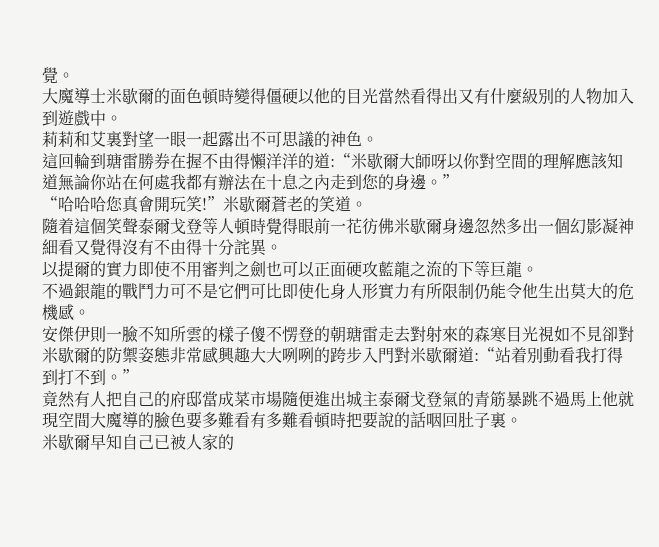覺。
大魔導士米歇爾的面色頓時變得僵硬以他的目光當然看得出又有什麼級別的人物加入到遊戲中。
莉莉和艾裏對望一眼一起露出不可思議的神色。
這回輪到瑭雷勝券在握不由得懶洋洋的道:“米歇爾大師呀以你對空間的理解應該知道無論你站在何處我都有辦法在十息之內走到您的身邊。”
“哈哈哈您真會開玩笑!”米歇爾蒼老的笑道。
隨着這個笑聲泰爾戈登等人頓時覺得眼前一花彷佛米歇爾身邊忽然多出一個幻影凝神細看又覺得沒有不由得十分詫異。
以提爾的實力即使不用審判之劍也可以正面硬攻藍龍之流的下等巨龍。
不過銀龍的戰鬥力可不是它們可比即使化身人形實力有所限制仍能令他生出莫大的危機感。
安傑伊則一臉不知所雲的樣子傻不愣登的朝瑭雷走去對射來的森寒目光視如不見卻對米歇爾的防禦姿態非常感興趣大大咧咧的跨步入門對米歇爾道:“站着別動看我打得到打不到。”
竟然有人把自己的府邸當成菜市場隨便進出城主泰爾戈登氣的青筋暴跳不過馬上他就現空間大魔導的臉色要多難看有多難看頓時把要說的話咽回肚子裏。
米歇爾早知自己已被人家的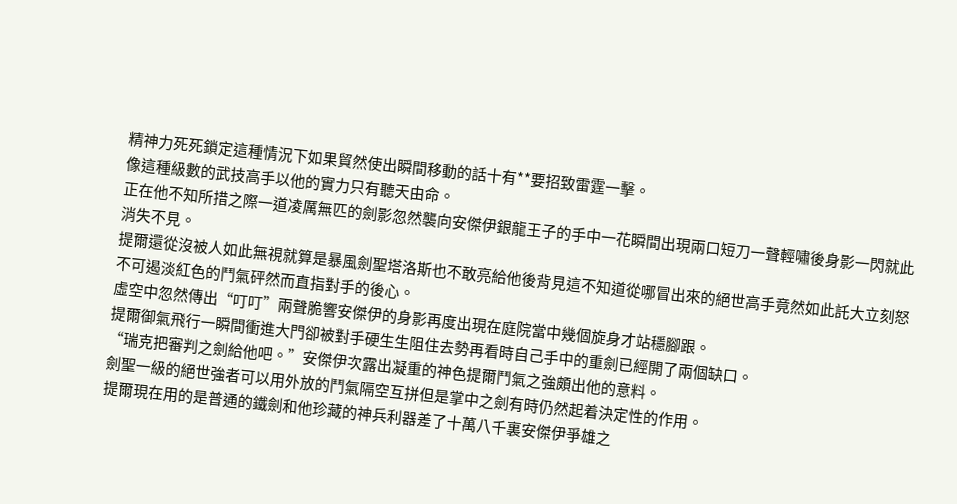精神力死死鎖定這種情況下如果貿然使出瞬間移動的話十有**要招致雷霆一擊。
像這種級數的武技高手以他的實力只有聽天由命。
正在他不知所措之際一道凌厲無匹的劍影忽然襲向安傑伊銀龍王子的手中一花瞬間出現兩口短刀一聲輕嘯後身影一閃就此消失不見。
提爾還從沒被人如此無視就算是暴風劍聖塔洛斯也不敢亮給他後背見這不知道從哪冒出來的絕世高手竟然如此託大立刻怒不可遏淡紅色的鬥氣砰然而直指對手的後心。
虛空中忽然傳出“叮叮”兩聲脆響安傑伊的身影再度出現在庭院當中幾個旋身才站穩腳跟。
提爾御氣飛行一瞬間衝進大門卻被對手硬生生阻住去勢再看時自己手中的重劍已經開了兩個缺口。
“瑞克把審判之劍給他吧。”安傑伊次露出凝重的神色提爾鬥氣之強頗出他的意料。
劍聖一級的絕世強者可以用外放的鬥氣隔空互拼但是掌中之劍有時仍然起着決定性的作用。
提爾現在用的是普通的鐵劍和他珍藏的神兵利器差了十萬八千裏安傑伊爭雄之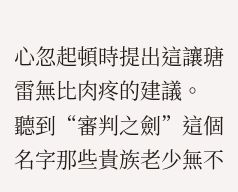心忽起頓時提出這讓瑭雷無比肉疼的建議。
聽到“審判之劍”這個名字那些貴族老少無不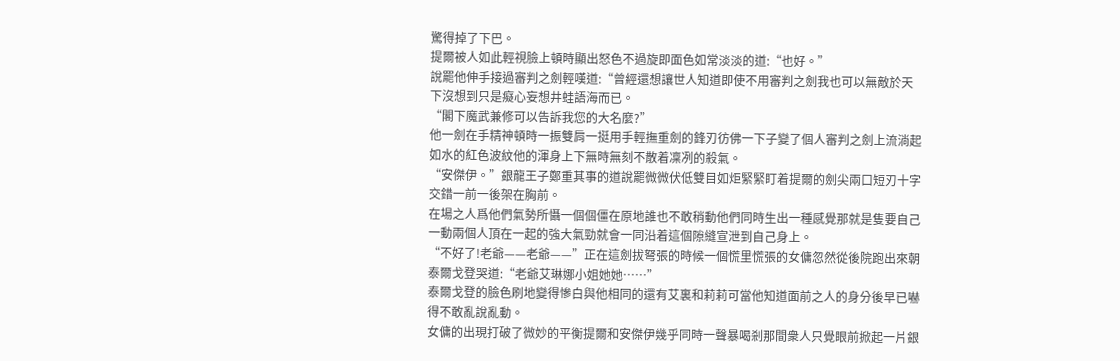驚得掉了下巴。
提爾被人如此輕視臉上頓時顯出怒色不過旋即面色如常淡淡的道:“也好。”
說罷他伸手接過審判之劍輕嘆道:“曾經還想讓世人知道即使不用審判之劍我也可以無敵於天下沒想到只是癡心妄想井蛙語海而已。
“閣下魔武兼修可以告訴我您的大名麼?”
他一劍在手精神頓時一振雙肩一挺用手輕撫重劍的鋒刃彷佛一下子變了個人審判之劍上流淌起如水的紅色波紋他的渾身上下無時無刻不散着凜冽的殺氣。
“安傑伊。”銀龍王子鄭重其事的道說罷微微伏低雙目如炬緊緊盯着提爾的劍尖兩口短刃十字交錯一前一後架在胸前。
在場之人爲他們氣勢所懾一個個僵在原地誰也不敢稍動他們同時生出一種感覺那就是隻要自己一動兩個人頂在一起的強大氣勁就會一同沿着這個隙縫宣泄到自己身上。
“不好了!老爺——老爺——”正在這劍拔弩張的時候一個慌里慌張的女傭忽然從後院跑出來朝泰爾戈登哭道:“老爺艾琳娜小姐她她……”
泰爾戈登的臉色刷地變得慘白與他相同的還有艾裏和莉莉可當他知道面前之人的身分後早已嚇得不敢亂說亂動。
女傭的出現打破了微妙的平衡提爾和安傑伊幾乎同時一聲暴喝剎那間衆人只覺眼前掀起一片銀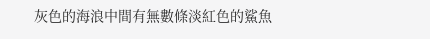灰色的海浪中間有無數條淡紅色的鯊魚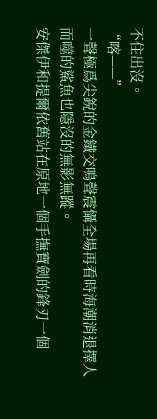不住出沒。
“喀——”
一聲極爲尖銳的金鐵交鳴聲震懾全場再看時海潮消退擇人而噬的鯊魚也隱沒的無影無蹤。
安傑伊和提爾依舊站在原地一個手撫寶劍的鋒刃一個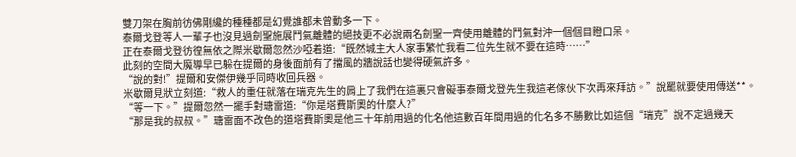雙刀架在胸前彷佛剛纔的種種都是幻覺誰都未曾動多一下。
泰爾戈登等人一輩子也沒見過劍聖施展鬥氣離體的絕技更不必說兩名劍聖一齊使用離體的鬥氣對沖一個個目瞪口呆。
正在泰爾戈登彷徨無依之際米歇爾忽然沙啞着道:“既然城主大人家事繁忙我看二位先生就不要在這時……”
此刻的空間大魔導早已躲在提爾的身後面前有了擋風的牆說話也變得硬氣許多。
“說的對!”提爾和安傑伊幾乎同時收回兵器。
米歇爾見狀立刻道:“救人的重任就落在瑞克先生的肩上了我們在這裏只會礙事泰爾戈登先生我這老傢伙下次再來拜訪。”說罷就要使用傳送**。
“等一下。”提爾忽然一擺手對瑭雷道:“你是塔費斯奧的什麼人?”
“那是我的叔叔。”瑭雷面不改色的道塔費斯奧是他三十年前用過的化名他這數百年間用過的化名多不勝數比如這個“瑞克”說不定過幾天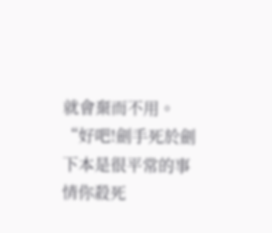就會棄而不用。
“好吧!劍手死於劍下本是很平常的事情你殺死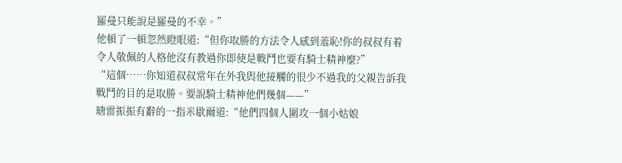羅曼只能說是羅曼的不幸。”
他頓了一頓忽然瞪眼道:“但你取勝的方法令人感到羞恥!你的叔叔有着令人敬佩的人格他沒有教過你即使是戰鬥也要有騎士精神麼?”
“這個……你知道叔叔常年在外我與他接觸的很少不過我的父親告訴我戰鬥的目的是取勝。要說騎士精神他們幾個——”
瑭雷振振有辭的一指米歇爾道:“他們四個人圍攻一個小姑娘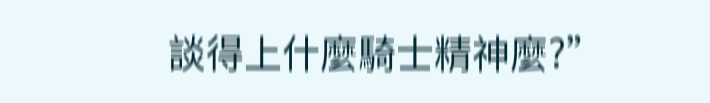談得上什麼騎士精神麼?”